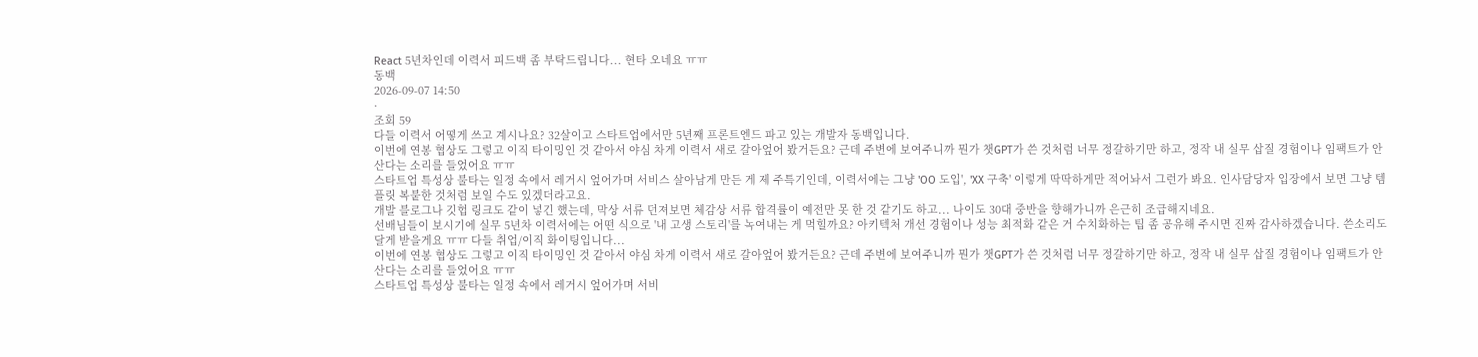React 5년차인데 이력서 피드백 좀 부탁드립니다... 현타 오네요 ㅠㅠ
동백
2026-09-07 14:50
·
조회 59
다들 이력서 어떻게 쓰고 계시나요? 32살이고 스타트업에서만 5년째 프론트엔드 파고 있는 개발자 동백입니다.
이번에 연봉 협상도 그렇고 이직 타이밍인 것 같아서 야심 차게 이력서 새로 갈아엎어 봤거든요? 근데 주변에 보여주니까 뭔가 챗GPT가 쓴 것처럼 너무 정갈하기만 하고, 정작 내 실무 삽질 경험이나 임팩트가 안 산다는 소리를 들었어요 ㅠㅠ
스타트업 특성상 불타는 일정 속에서 레거시 엎어가며 서비스 살아남게 만든 게 제 주특기인데, 이력서에는 그냥 'OO 도입', 'XX 구축' 이렇게 딱딱하게만 적어놔서 그런가 봐요. 인사담당자 입장에서 보면 그냥 템플릿 복붙한 것처럼 보일 수도 있겠더라고요.
개발 블로그나 깃헙 링크도 같이 넣긴 했는데, 막상 서류 던져보면 체감상 서류 합격률이 예전만 못 한 것 같기도 하고... 나이도 30대 중반을 향해가니까 은근히 조급해지네요.
선배님들이 보시기에 실무 5년차 이력서에는 어떤 식으로 '내 고생 스토리'를 녹여내는 게 먹힐까요? 아키텍처 개선 경험이나 성능 최적화 같은 거 수치화하는 팁 좀 공유해 주시면 진짜 감사하겠습니다. 쓴소리도 달게 받을게요 ㅠㅠ 다들 취업/이직 화이팅입니다...
이번에 연봉 협상도 그렇고 이직 타이밍인 것 같아서 야심 차게 이력서 새로 갈아엎어 봤거든요? 근데 주변에 보여주니까 뭔가 챗GPT가 쓴 것처럼 너무 정갈하기만 하고, 정작 내 실무 삽질 경험이나 임팩트가 안 산다는 소리를 들었어요 ㅠㅠ
스타트업 특성상 불타는 일정 속에서 레거시 엎어가며 서비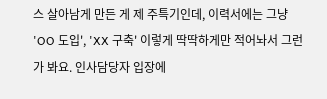스 살아남게 만든 게 제 주특기인데, 이력서에는 그냥 'OO 도입', 'XX 구축' 이렇게 딱딱하게만 적어놔서 그런가 봐요. 인사담당자 입장에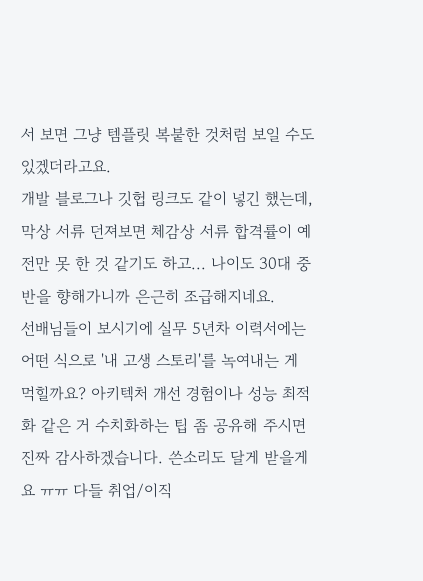서 보면 그냥 템플릿 복붙한 것처럼 보일 수도 있겠더라고요.
개발 블로그나 깃헙 링크도 같이 넣긴 했는데, 막상 서류 던져보면 체감상 서류 합격률이 예전만 못 한 것 같기도 하고... 나이도 30대 중반을 향해가니까 은근히 조급해지네요.
선배님들이 보시기에 실무 5년차 이력서에는 어떤 식으로 '내 고생 스토리'를 녹여내는 게 먹힐까요? 아키텍처 개선 경험이나 성능 최적화 같은 거 수치화하는 팁 좀 공유해 주시면 진짜 감사하겠습니다. 쓴소리도 달게 받을게요 ㅠㅠ 다들 취업/이직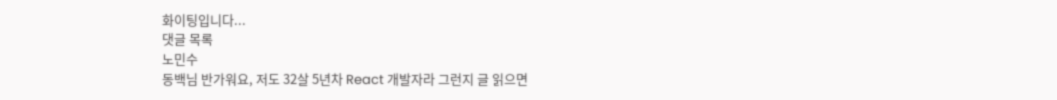화이팅입니다...
댓글 목록
노민수
동백님 반가워요, 저도 32살 5년차 React 개발자라 그런지 글 읽으면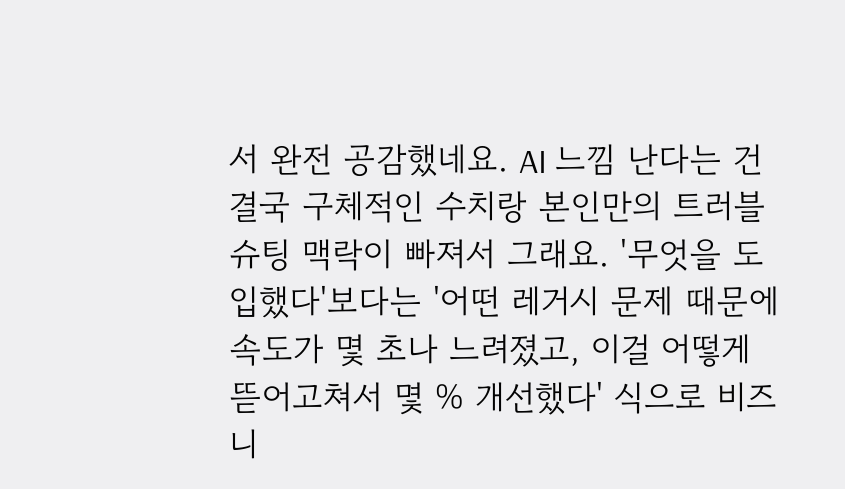서 완전 공감했네요. AI 느낌 난다는 건 결국 구체적인 수치랑 본인만의 트러블슈팅 맥락이 빠져서 그래요. '무엇을 도입했다'보다는 '어떤 레거시 문제 때문에 속도가 몇 초나 느려졌고, 이걸 어떻게 뜯어고쳐서 몇 % 개선했다' 식으로 비즈니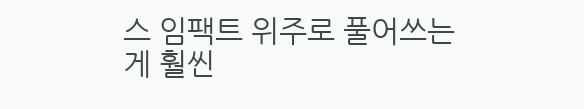스 임팩트 위주로 풀어쓰는 게 훨씬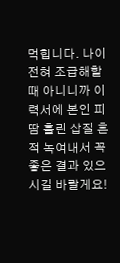먹힙니다. 나이 전혀 조급해할 때 아니니까 이력서에 본인 피땀 흘린 삽질 흔적 녹여내서 꼭 좋은 결과 있으시길 바랄게요!